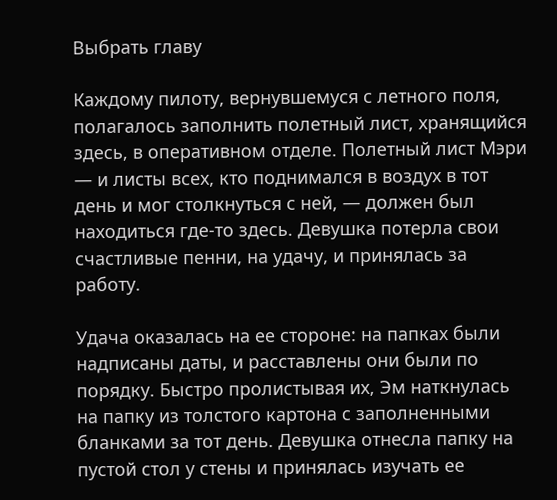Выбрать главу

Каждому пилоту, вернувшемуся с летного поля, полагалось заполнить полетный лист, хранящийся здесь, в оперативном отделе. Полетный лист Мэри — и листы всех, кто поднимался в воздух в тот день и мог столкнуться с ней, — должен был находиться где-то здесь. Девушка потерла свои счастливые пенни, на удачу, и принялась за работу.

Удача оказалась на ее стороне: на папках были надписаны даты, и расставлены они были по порядку. Быстро пролистывая их, Эм наткнулась на папку из толстого картона с заполненными бланками за тот день. Девушка отнесла папку на пустой стол у стены и принялась изучать ее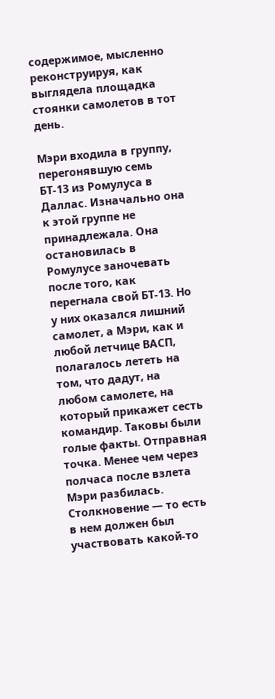содержимое, мысленно реконструируя, как выглядела площадка стоянки самолетов в тот день.

Мэри входила в группу, перегонявшую семь БТ-13 из Ромулуса в Даллас. Изначально она к этой группе не принадлежала. Она остановилась в Ромулусе заночевать после того, как перегнала свой БТ-13. Но у них оказался лишний самолет, а Мэри, как и любой летчице ВАСП, полагалось лететь на том, что дадут, на любом самолете, на который прикажет сесть командир. Таковы были голые факты. Отправная точка. Менее чем через полчаса после взлета Мэри разбилась. Столкновение — то есть в нем должен был участвовать какой-то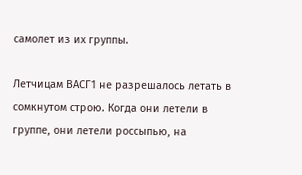самолет из их группы.

Летчицам ВАСГ1 не разрешалось летать в сомкнутом строю. Когда они летели в группе, они летели россыпью, на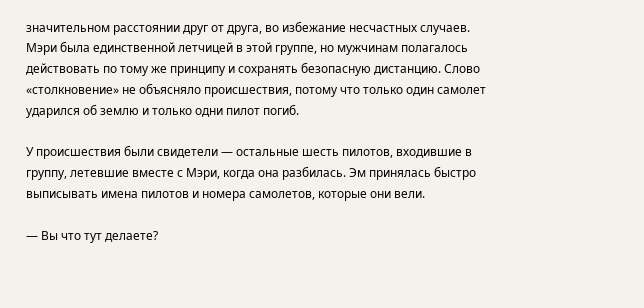значительном расстоянии друг от друга, во избежание несчастных случаев. Мэри была единственной летчицей в этой группе, но мужчинам полагалось действовать по тому же принципу и сохранять безопасную дистанцию. Слово «столкновение» не объясняло происшествия, потому что только один самолет ударился об землю и только одни пилот погиб.

У происшествия были свидетели — остальные шесть пилотов, входившие в группу, летевшие вместе с Мэри, когда она разбилась. Эм принялась быстро выписывать имена пилотов и номера самолетов, которые они вели.

— Вы что тут делаете?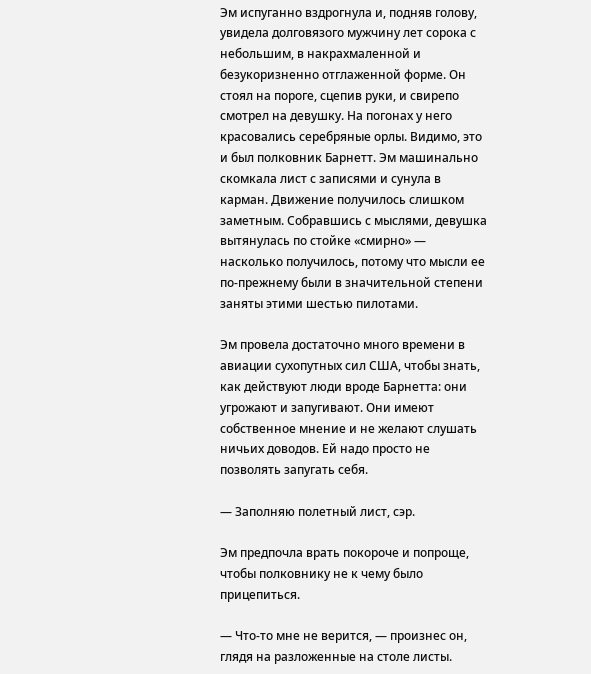Эм испуганно вздрогнула и, подняв голову, увидела долговязого мужчину лет сорока с небольшим, в накрахмаленной и безукоризненно отглаженной форме. Он стоял на пороге, сцепив руки, и свирепо смотрел на девушку. На погонах у него красовались серебряные орлы. Видимо, это и был полковник Барнетт. Эм машинально скомкала лист с записями и сунула в карман. Движение получилось слишком заметным. Собравшись с мыслями, девушка вытянулась по стойке «смирно» — насколько получилось, потому что мысли ее по-прежнему были в значительной степени заняты этими шестью пилотами.

Эм провела достаточно много времени в авиации сухопутных сил США, чтобы знать, как действуют люди вроде Барнетта: они угрожают и запугивают. Они имеют собственное мнение и не желают слушать ничьих доводов. Ей надо просто не позволять запугать себя.

— Заполняю полетный лист, сэр.

Эм предпочла врать покороче и попроще, чтобы полковнику не к чему было прицепиться.

— Что-то мне не верится, — произнес он, глядя на разложенные на столе листы.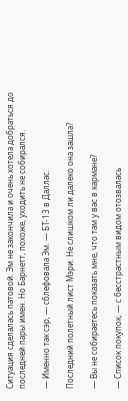Ситуация сделалась патовой. Эм не закончила и очень хотела добраться до последней пары имен. Но Барнетт, похоже, уходить не собирался.

— Именно так сэр, — сблефовала Эм. — БТ-13 в Даллас.

Последний полетный лист Мэри. Не слишком ли далеко она зашла?

— Вы не собираетесь показать мне, что там у вас в кармане?

— Список покупок, — с бесстрастным видом отозвалась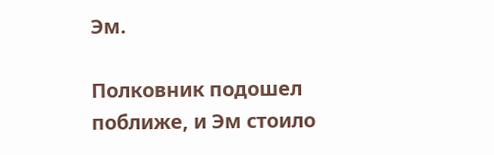Эм.

Полковник подошел поближе, и Эм стоило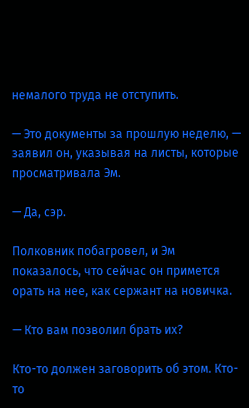немалого труда не отступить.

— Это документы за прошлую неделю, — заявил он, указывая на листы, которые просматривала Эм.

— Да, сэр.

Полковник побагровел, и Эм показалось, что сейчас он примется орать на нее, как сержант на новичка.

— Кто вам позволил брать их?

Кто-то должен заговорить об этом. Кто-то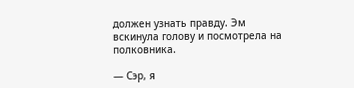должен узнать правду. Эм вскинула голову и посмотрела на полковника.

— Сэр, я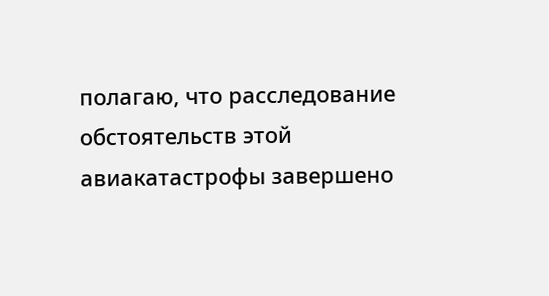полагаю, что расследование обстоятельств этой авиакатастрофы завершено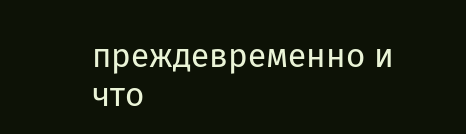преждевременно и что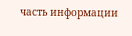часть информации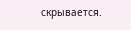скрывается.